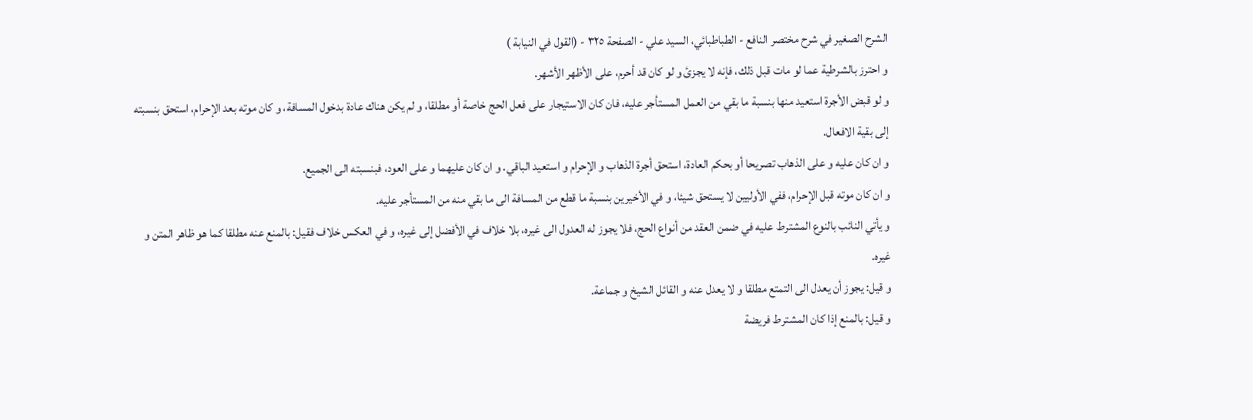الشرح الصغير في شرح مختصر النافع - الطباطبائي، السيد علي - الصفحة ٣٢٥ - (القول في النيابة )
و احترز بالشرطية عما لو مات قبل ذلك، فإنه لا يجزئ و لو كان قد أحرم، على الأظهر الأشهر.
و لو قبض الأجرة استعيد منها بنسبة ما بقي من العمل المستأجر عليه، فان كان الاستيجار على فعل الحج خاصة أو مطلقا، و لم يكن هناك عادة بدخول المسافة، و كان موته بعد الإحرام، استحق بنسبته إلى بقية الافعال.
و ان كان عليه و على الذهاب تصريحا أو بحكم العادة، استحق أجرة الذهاب و الإحرام و استعيد الباقي. و ان كان عليهما و على العود، فبنسبته الى الجميع.
و ان كان موته قبل الإحرام، ففي الأوليين لا يستحق شيئا، و في الأخيرين بنسبة ما قطع من المسافة الى ما بقي منه من المستأجر عليه.
و يأتي النائب بالنوع المشترط عليه في ضمن العقد من أنواع الحج، فلا يجوز له العدول الى غيره، بلا خلاف في الأفضل إلى غيره، و في العكس خلاف فقيل: بالمنع عنه مطلقا كما هو ظاهر المتن و غيره.
و قيل: يجوز أن يعدل الى التمتع مطلقا و لا يعدل عنه و القائل الشيخ و جماعة.
و قيل: بالمنع إذا كان المشترط فريضة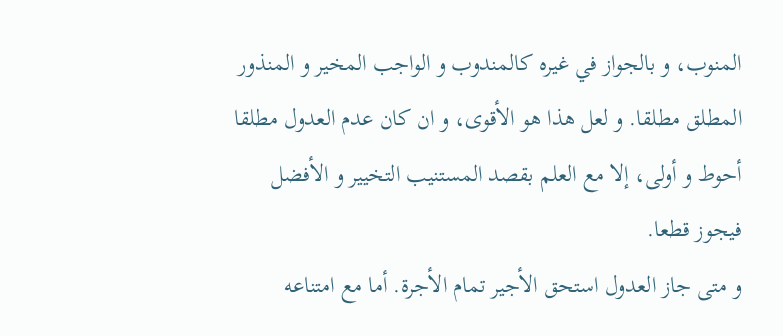المنوب، و بالجواز في غيره كالمندوب و الواجب المخير و المنذور المطلق مطلقا. و لعل هذا هو الأقوى، و ان كان عدم العدول مطلقا أحوط و أولى، إلا مع العلم بقصد المستنيب التخيير و الأفضل فيجوز قطعا.
و متى جاز العدول استحق الأجير تمام الأجرة. أما مع امتناعه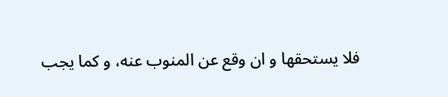فلا يستحقها و ان وقع عن المنوب عنه، و كما يجب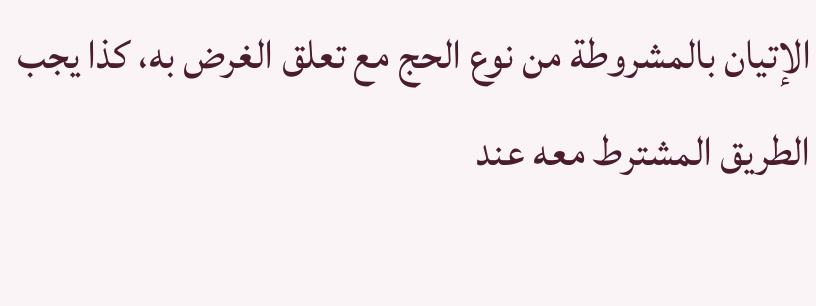الإتيان بالمشروطة من نوع الحج مع تعلق الغرض به، كذا يجب الطريق المشترط معه عند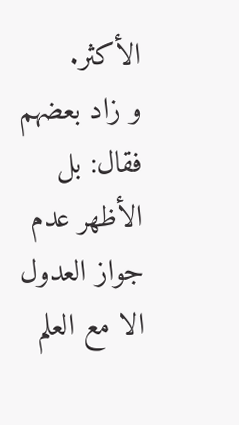الأكثر.
و زاد بعضهم فقال: بل الأظهر عدم جواز العدول الا مع العلم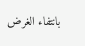بانتفاء الغرض